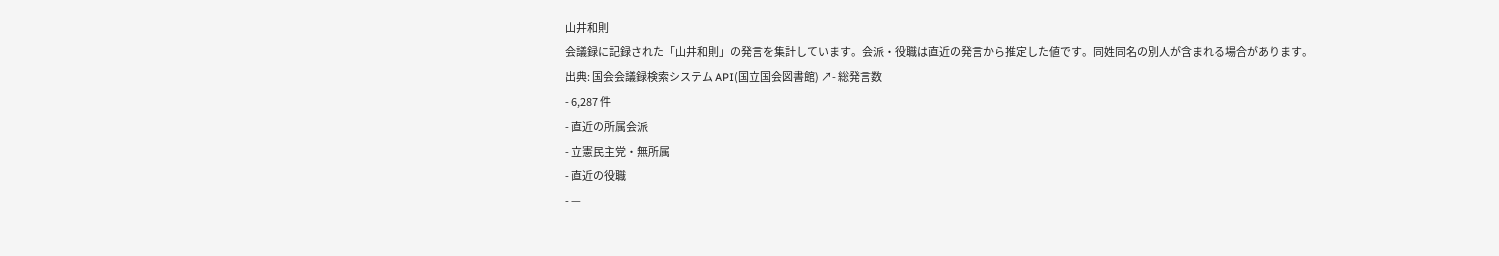山井和則
会議録に記録された「山井和則」の発言を集計しています。会派・役職は直近の発言から推定した値です。同姓同名の別人が含まれる場合があります。
出典: 国会会議録検索システム API(国立国会図書館) ↗- 総発言数
- 6,287 件
- 直近の所属会派
- 立憲民主党・無所属
- 直近の役職
- —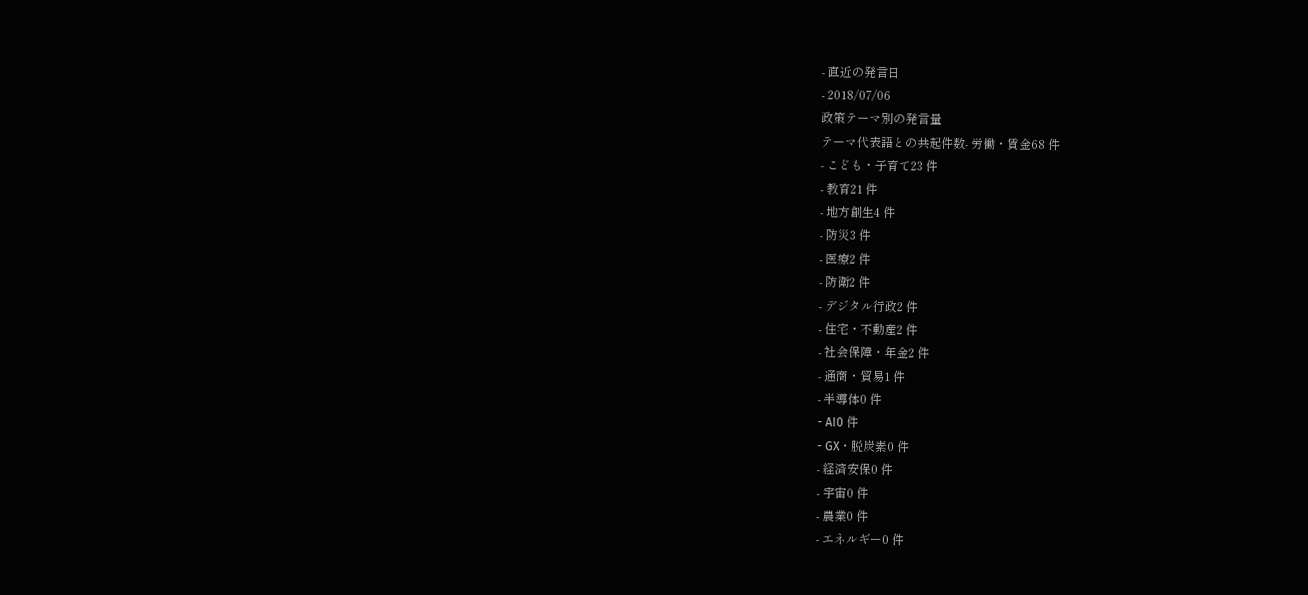- 直近の発言日
- 2018/07/06
政策テーマ別の発言量
テーマ代表語との共起件数- 労働・賃金68 件
- こども・子育て23 件
- 教育21 件
- 地方創生4 件
- 防災3 件
- 医療2 件
- 防衛2 件
- デジタル行政2 件
- 住宅・不動産2 件
- 社会保障・年金2 件
- 通商・貿易1 件
- 半導体0 件
- AI0 件
- GX・脱炭素0 件
- 経済安保0 件
- 宇宙0 件
- 農業0 件
- エネルギー0 件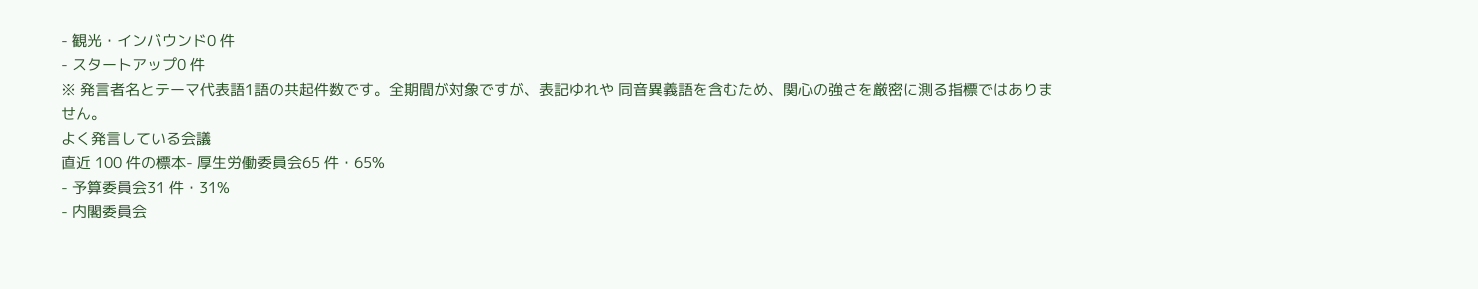- 観光・インバウンド0 件
- スタートアップ0 件
※ 発言者名とテーマ代表語1語の共起件数です。全期間が対象ですが、表記ゆれや 同音異義語を含むため、関心の強さを厳密に測る指標ではありません。
よく発言している会議
直近 100 件の標本- 厚生労働委員会65 件・65%
- 予算委員会31 件・31%
- 内閣委員会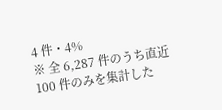4 件・4%
※ 全 6,287 件のうち直近 100 件のみを集計した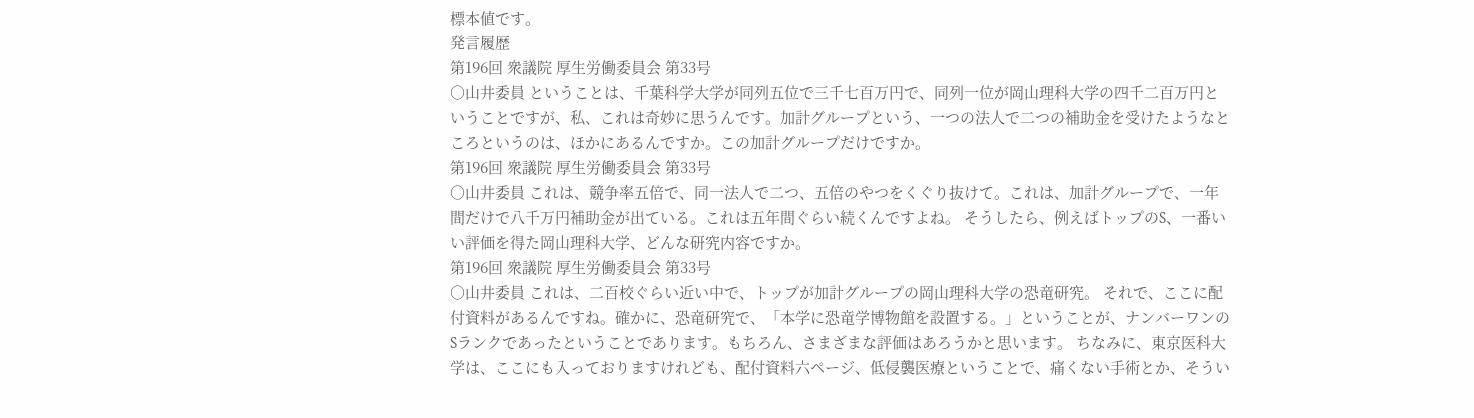標本値です。
発言履歴
第196回 衆議院 厚生労働委員会 第33号
○山井委員 ということは、千葉科学大学が同列五位で三千七百万円で、同列一位が岡山理科大学の四千二百万円ということですが、私、これは奇妙に思うんです。加計グループという、一つの法人で二つの補助金を受けたようなところというのは、ほかにあるんですか。この加計グループだけですか。
第196回 衆議院 厚生労働委員会 第33号
○山井委員 これは、競争率五倍で、同一法人で二つ、五倍のやつをくぐり抜けて。これは、加計グループで、一年間だけで八千万円補助金が出ている。これは五年間ぐらい続くんですよね。 そうしたら、例えばトップのS、一番いい評価を得た岡山理科大学、どんな研究内容ですか。
第196回 衆議院 厚生労働委員会 第33号
○山井委員 これは、二百校ぐらい近い中で、トップが加計グループの岡山理科大学の恐竜研究。 それで、ここに配付資料があるんですね。確かに、恐竜研究で、「本学に恐竜学博物館を設置する。」ということが、ナンバーワンのSランクであったということであります。もちろん、さまざまな評価はあろうかと思います。 ちなみに、東京医科大学は、ここにも入っておりますけれども、配付資料六ページ、低侵襲医療ということで、痛くない手術とか、そうい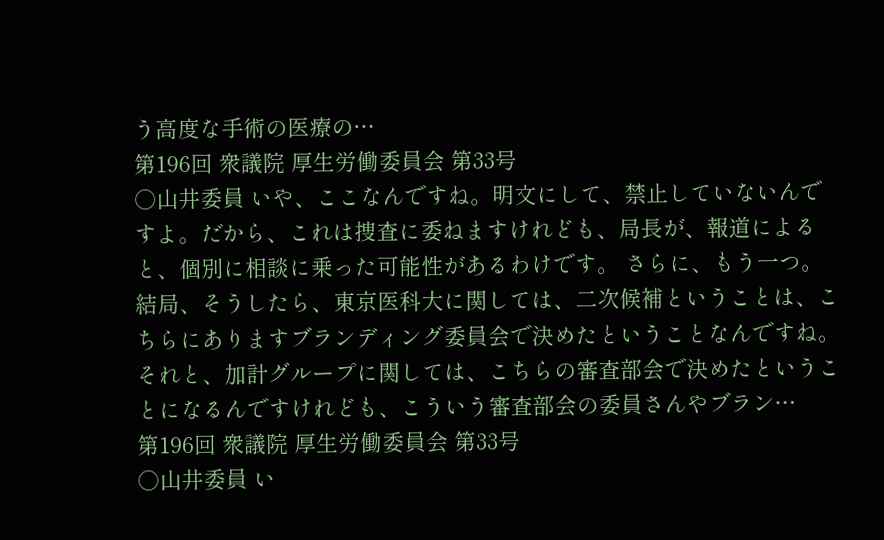う高度な手術の医療の…
第196回 衆議院 厚生労働委員会 第33号
○山井委員 いや、ここなんですね。明文にして、禁止していないんですよ。だから、これは捜査に委ねますけれども、局長が、報道によると、個別に相談に乗った可能性があるわけです。 さらに、もう一つ。結局、そうしたら、東京医科大に関しては、二次候補ということは、こちらにありますブランディング委員会で決めたということなんですね。それと、加計グループに関しては、こちらの審査部会で決めたということになるんですけれども、こういう審査部会の委員さんやブラン…
第196回 衆議院 厚生労働委員会 第33号
○山井委員 い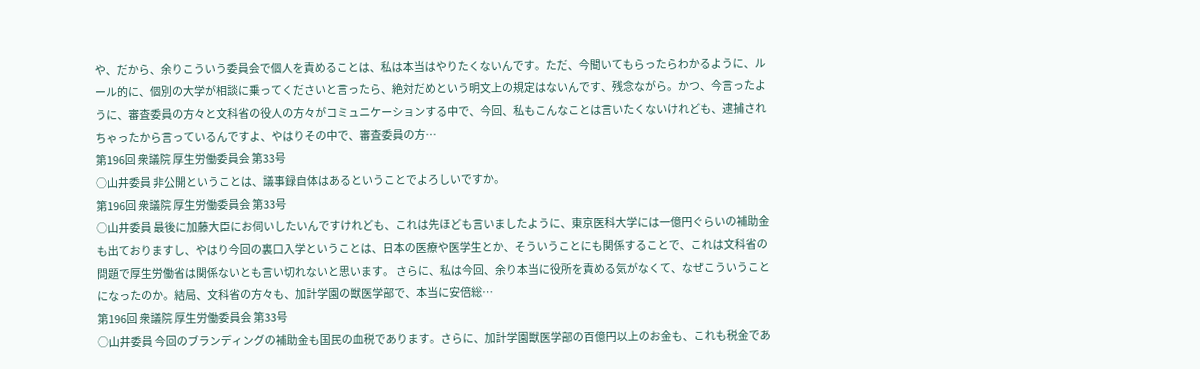や、だから、余りこういう委員会で個人を責めることは、私は本当はやりたくないんです。ただ、今聞いてもらったらわかるように、ルール的に、個別の大学が相談に乗ってくださいと言ったら、絶対だめという明文上の規定はないんです、残念ながら。かつ、今言ったように、審査委員の方々と文科省の役人の方々がコミュニケーションする中で、今回、私もこんなことは言いたくないけれども、逮捕されちゃったから言っているんですよ、やはりその中で、審査委員の方…
第196回 衆議院 厚生労働委員会 第33号
○山井委員 非公開ということは、議事録自体はあるということでよろしいですか。
第196回 衆議院 厚生労働委員会 第33号
○山井委員 最後に加藤大臣にお伺いしたいんですけれども、これは先ほども言いましたように、東京医科大学には一億円ぐらいの補助金も出ておりますし、やはり今回の裏口入学ということは、日本の医療や医学生とか、そういうことにも関係することで、これは文科省の問題で厚生労働省は関係ないとも言い切れないと思います。 さらに、私は今回、余り本当に役所を責める気がなくて、なぜこういうことになったのか。結局、文科省の方々も、加計学園の獣医学部で、本当に安倍総…
第196回 衆議院 厚生労働委員会 第33号
○山井委員 今回のブランディングの補助金も国民の血税であります。さらに、加計学園獣医学部の百億円以上のお金も、これも税金であ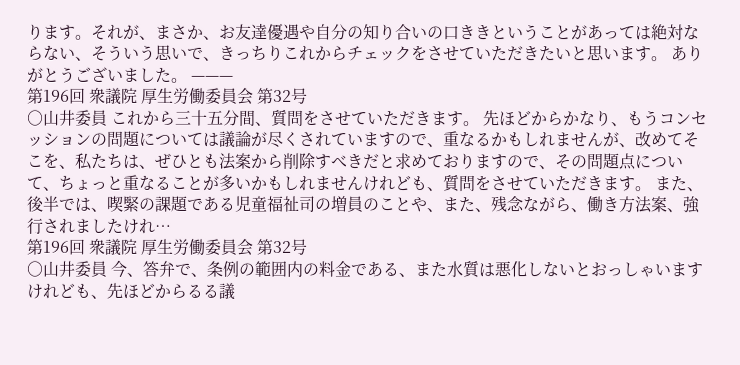ります。それが、まさか、お友達優遇や自分の知り合いの口ききということがあっては絶対ならない、そういう思いで、きっちりこれからチェックをさせていただきたいと思います。 ありがとうございました。 ———
第196回 衆議院 厚生労働委員会 第32号
○山井委員 これから三十五分間、質問をさせていただきます。 先ほどからかなり、もうコンセッションの問題については議論が尽くされていますので、重なるかもしれませんが、改めてそこを、私たちは、ぜひとも法案から削除すべきだと求めておりますので、その問題点について、ちょっと重なることが多いかもしれませんけれども、質問をさせていただきます。 また、後半では、喫緊の課題である児童福祉司の増員のことや、また、残念ながら、働き方法案、強行されましたけれ…
第196回 衆議院 厚生労働委員会 第32号
○山井委員 今、答弁で、条例の範囲内の料金である、また水質は悪化しないとおっしゃいますけれども、先ほどからるる議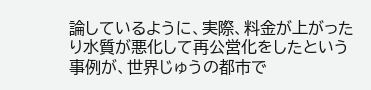論しているように、実際、料金が上がったり水質が悪化して再公営化をしたという事例が、世界じゅうの都市で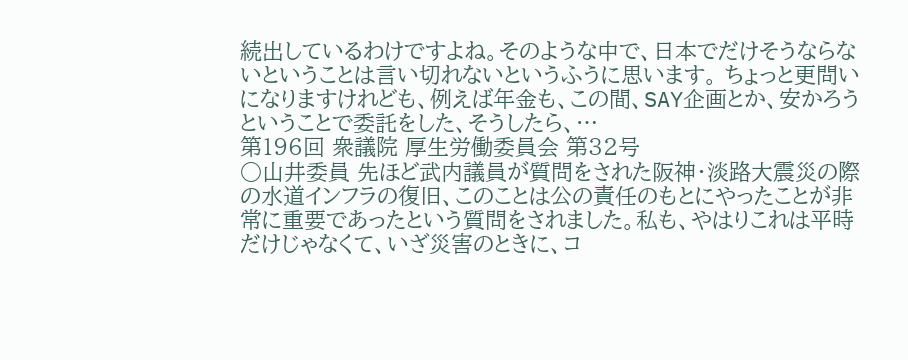続出しているわけですよね。そのような中で、日本でだけそうならないということは言い切れないというふうに思います。 ちょっと更問いになりますけれども、例えば年金も、この間、SAY企画とか、安かろうということで委託をした、そうしたら、…
第196回 衆議院 厚生労働委員会 第32号
○山井委員 先ほど武内議員が質問をされた阪神・淡路大震災の際の水道インフラの復旧、このことは公の責任のもとにやったことが非常に重要であったという質問をされました。私も、やはりこれは平時だけじゃなくて、いざ災害のときに、コ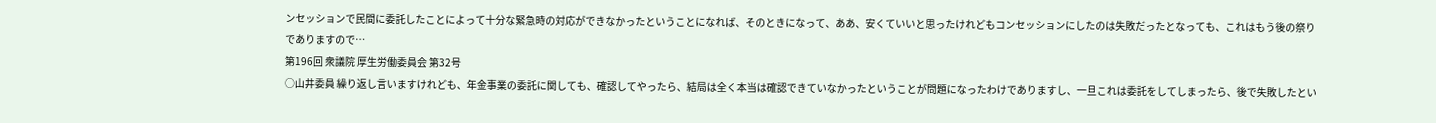ンセッションで民間に委託したことによって十分な緊急時の対応ができなかったということになれば、そのときになって、ああ、安くていいと思ったけれどもコンセッションにしたのは失敗だったとなっても、これはもう後の祭りでありますので…
第196回 衆議院 厚生労働委員会 第32号
○山井委員 繰り返し言いますけれども、年金事業の委託に関しても、確認してやったら、結局は全く本当は確認できていなかったということが問題になったわけでありますし、一旦これは委託をしてしまったら、後で失敗したとい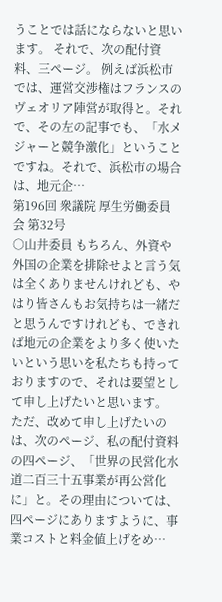うことでは話にならないと思います。 それで、次の配付資料、三ページ。 例えば浜松市では、運営交渉権はフランスのヴェオリア陣営が取得と。それで、その左の記事でも、「水メジャーと競争激化」ということですね。それで、浜松市の場合は、地元企…
第196回 衆議院 厚生労働委員会 第32号
○山井委員 もちろん、外資や外国の企業を排除せよと言う気は全くありませんけれども、やはり皆さんもお気持ちは一緒だと思うんですけれども、できれば地元の企業をより多く使いたいという思いを私たちも持っておりますので、それは要望として申し上げたいと思います。 ただ、改めて申し上げたいのは、次のページ、私の配付資料の四ページ、「世界の民営化水道二百三十五事業が再公営化に」と。その理由については、四ページにありますように、事業コストと料金値上げをめ…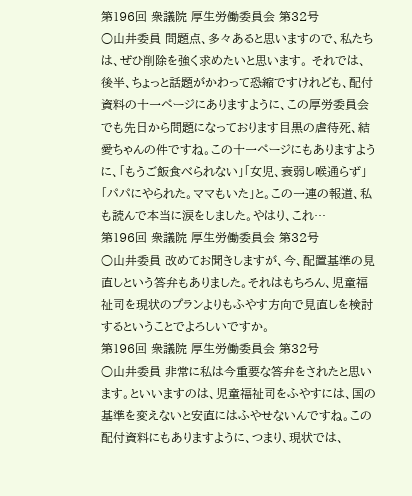第196回 衆議院 厚生労働委員会 第32号
○山井委員 問題点、多々あると思いますので、私たちは、ぜひ削除を強く求めたいと思います。 それでは、後半、ちょっと話題がかわって恐縮ですけれども、配付資料の十一ページにありますように、この厚労委員会でも先日から問題になっております目黒の虐待死、結愛ちゃんの件ですね。この十一ページにもありますように、「もうご飯食べられない」「女児、衰弱し喉通らず」「パパにやられた。ママもいた」と。この一連の報道、私も読んで本当に涙をしました。やはり、これ…
第196回 衆議院 厚生労働委員会 第32号
○山井委員 改めてお聞きしますが、今、配置基準の見直しという答弁もありました。それはもちろん、児童福祉司を現状のプランよりもふやす方向で見直しを検討するということでよろしいですか。
第196回 衆議院 厚生労働委員会 第32号
○山井委員 非常に私は今重要な答弁をされたと思います。といいますのは、児童福祉司をふやすには、国の基準を変えないと安直にはふやせないんですね。この配付資料にもありますように、つまり、現状では、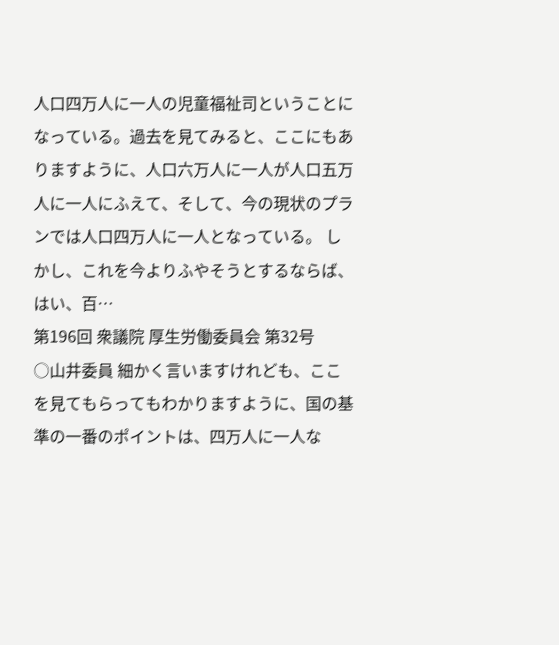人口四万人に一人の児童福祉司ということになっている。過去を見てみると、ここにもありますように、人口六万人に一人が人口五万人に一人にふえて、そして、今の現状のプランでは人口四万人に一人となっている。 しかし、これを今よりふやそうとするならば、はい、百…
第196回 衆議院 厚生労働委員会 第32号
○山井委員 細かく言いますけれども、ここを見てもらってもわかりますように、国の基準の一番のポイントは、四万人に一人な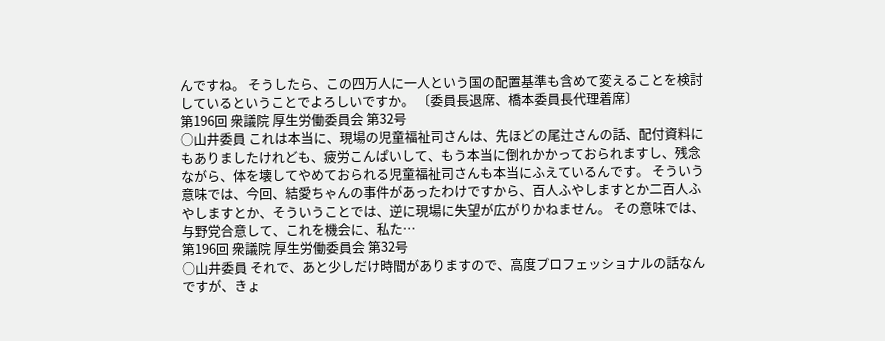んですね。 そうしたら、この四万人に一人という国の配置基準も含めて変えることを検討しているということでよろしいですか。 〔委員長退席、橋本委員長代理着席〕
第196回 衆議院 厚生労働委員会 第32号
○山井委員 これは本当に、現場の児童福祉司さんは、先ほどの尾辻さんの話、配付資料にもありましたけれども、疲労こんぱいして、もう本当に倒れかかっておられますし、残念ながら、体を壊してやめておられる児童福祉司さんも本当にふえているんです。 そういう意味では、今回、結愛ちゃんの事件があったわけですから、百人ふやしますとか二百人ふやしますとか、そういうことでは、逆に現場に失望が広がりかねません。 その意味では、与野党合意して、これを機会に、私た…
第196回 衆議院 厚生労働委員会 第32号
○山井委員 それで、あと少しだけ時間がありますので、高度プロフェッショナルの話なんですが、きょ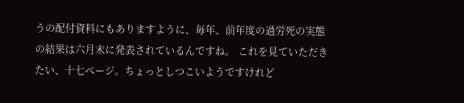うの配付資料にもありますように、毎年、前年度の過労死の実態の結果は六月末に発表されているんですね。 これを見ていただきたい、十七ページ。ちょっとしつこいようですけれど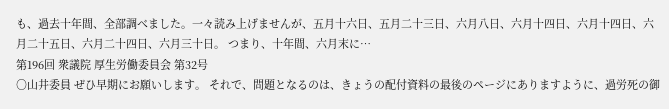も、過去十年間、全部調べました。一々読み上げませんが、五月十六日、五月二十三日、六月八日、六月十四日、六月十四日、六月二十五日、六月二十四日、六月三十日。 つまり、十年間、六月末に…
第196回 衆議院 厚生労働委員会 第32号
○山井委員 ぜひ早期にお願いします。 それで、問題となるのは、きょうの配付資料の最後のページにありますように、過労死の御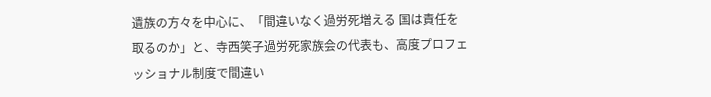遺族の方々を中心に、「間違いなく過労死増える 国は責任を取るのか」と、寺西笑子過労死家族会の代表も、高度プロフェッショナル制度で間違い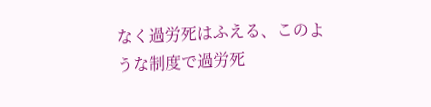なく過労死はふえる、このような制度で過労死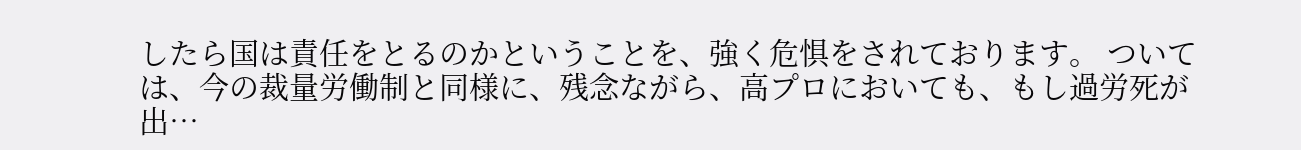したら国は責任をとるのかということを、強く危惧をされております。 ついては、今の裁量労働制と同様に、残念ながら、高プロにおいても、もし過労死が出…